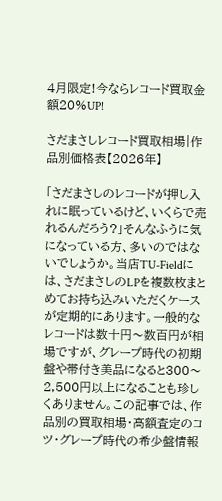4月限定!今ならレコード買取金額20%UP!

さだまさしレコード買取相場|作品別価格表【2026年】

「さだまさしのレコードが押し入れに眠っているけど、いくらで売れるんだろう?」そんなふうに気になっている方、多いのではないでしょうか。当店TU-Fieldには、さだまさしのLPを複数枚まとめてお持ち込みいただくケースが定期的にあります。一般的なレコードは数十円〜数百円が相場ですが、グレープ時代の初期盤や帯付き美品になると300〜2,500円以上になることも珍しくありません。この記事では、作品別の買取相場・高額査定のコツ・グレープ時代の希少盤情報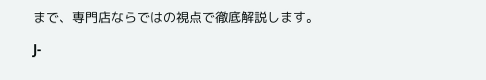まで、専門店ならではの視点で徹底解説します。

J-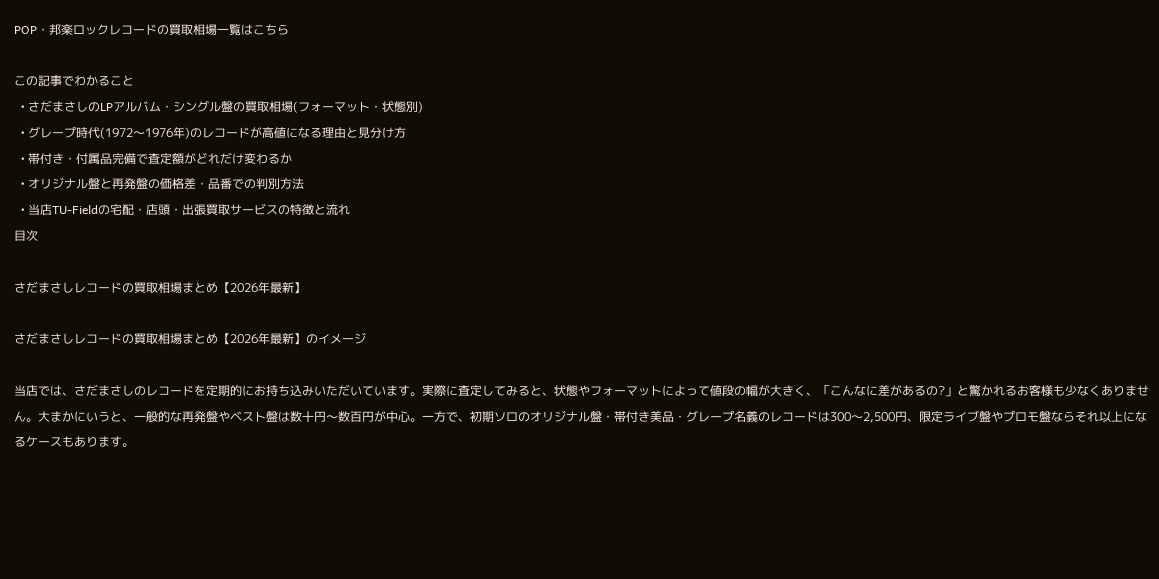POP・邦楽ロックレコードの買取相場一覧はこちら

この記事でわかること
  • さだまさしのLPアルバム・シングル盤の買取相場(フォーマット・状態別)
  • グレープ時代(1972〜1976年)のレコードが高値になる理由と見分け方
  • 帯付き・付属品完備で査定額がどれだけ変わるか
  • オリジナル盤と再発盤の価格差・品番での判別方法
  • 当店TU-Fieldの宅配・店頭・出張買取サービスの特徴と流れ
目次

さだまさしレコードの買取相場まとめ【2026年最新】

さだまさしレコードの買取相場まとめ【2026年最新】のイメージ

当店では、さだまさしのレコードを定期的にお持ち込みいただいています。実際に査定してみると、状態やフォーマットによって値段の幅が大きく、「こんなに差があるの?」と驚かれるお客様も少なくありません。大まかにいうと、一般的な再発盤やベスト盤は数十円〜数百円が中心。一方で、初期ソロのオリジナル盤・帯付き美品・グレープ名義のレコードは300〜2,500円、限定ライブ盤やプロモ盤ならそれ以上になるケースもあります。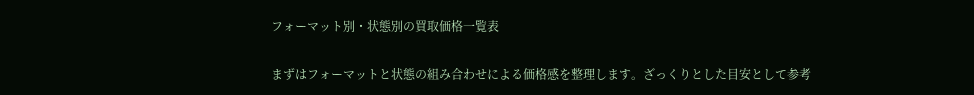フォーマット別・状態別の買取価格一覧表

まずはフォーマットと状態の組み合わせによる価格感を整理します。ざっくりとした目安として参考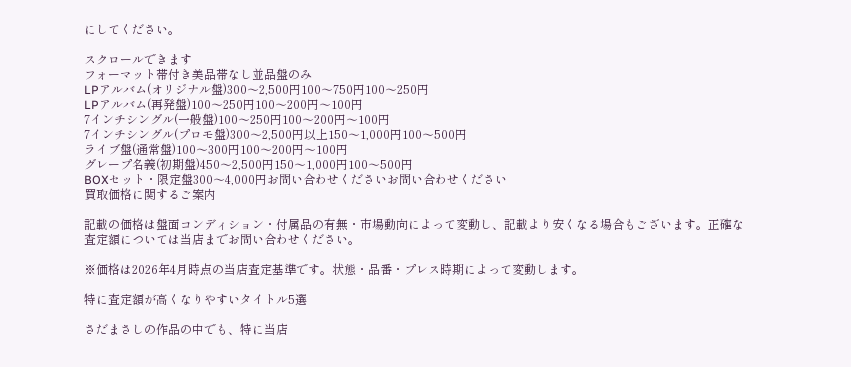にしてください。

スクロールできます
フォーマット帯付き美品帯なし並品盤のみ
LPアルバム(オリジナル盤)300〜2,500円100〜750円100〜250円
LPアルバム(再発盤)100〜250円100〜200円〜100円
7インチシングル(一般盤)100〜250円100〜200円〜100円
7インチシングル(プロモ盤)300〜2,500円以上150〜1,000円100〜500円
ライブ盤(通常盤)100〜300円100〜200円〜100円
グレープ名義(初期盤)450〜2,500円150〜1,000円100〜500円
BOXセット・限定盤300〜4,000円お問い合わせくださいお問い合わせください
買取価格に関するご案内

記載の価格は盤面コンディション・付属品の有無・市場動向によって変動し、記載より安くなる場合もございます。正確な査定額については当店までお問い合わせください。

※価格は2026年4月時点の当店査定基準です。状態・品番・プレス時期によって変動します。

特に査定額が高くなりやすいタイトル5選

さだまさしの作品の中でも、特に当店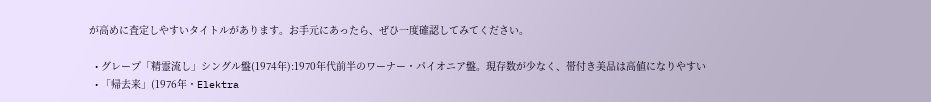が高めに査定しやすいタイトルがあります。お手元にあったら、ぜひ一度確認してみてください。

  • グレープ「精霊流し」シングル盤(1974年):1970年代前半のワーナー・パイオニア盤。現存数が少なく、帯付き美品は高値になりやすい
  • 「帰去来」(1976年・Elektra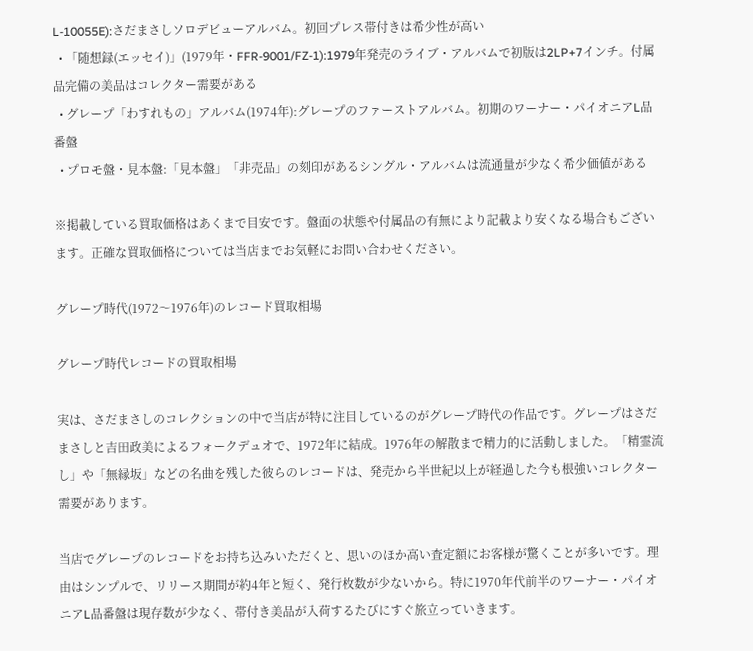L-10055E):さだまさしソロデビューアルバム。初回プレス帯付きは希少性が高い
  • 「随想録(エッセイ)」(1979年・FFR-9001/FZ-1):1979年発売のライブ・アルバムで初版は2LP+7インチ。付属品完備の美品はコレクター需要がある
  • グレープ「わすれもの」アルバム(1974年):グレープのファーストアルバム。初期のワーナー・パイオニアL品番盤
  • プロモ盤・見本盤:「見本盤」「非売品」の刻印があるシングル・アルバムは流通量が少なく希少価値がある

※掲載している買取価格はあくまで目安です。盤面の状態や付属品の有無により記載より安くなる場合もございます。正確な買取価格については当店までお気軽にお問い合わせください。

グレープ時代(1972〜1976年)のレコード買取相場

グレープ時代レコードの買取相場

実は、さだまさしのコレクションの中で当店が特に注目しているのがグレープ時代の作品です。グレープはさだまさしと吉田政美によるフォークデュオで、1972年に結成。1976年の解散まで精力的に活動しました。「精霊流し」や「無縁坂」などの名曲を残した彼らのレコードは、発売から半世紀以上が経過した今も根強いコレクター需要があります。

当店でグレープのレコードをお持ち込みいただくと、思いのほか高い査定額にお客様が驚くことが多いです。理由はシンプルで、リリース期間が約4年と短く、発行枚数が少ないから。特に1970年代前半のワーナー・パイオニアL品番盤は現存数が少なく、帯付き美品が入荷するたびにすぐ旅立っていきます。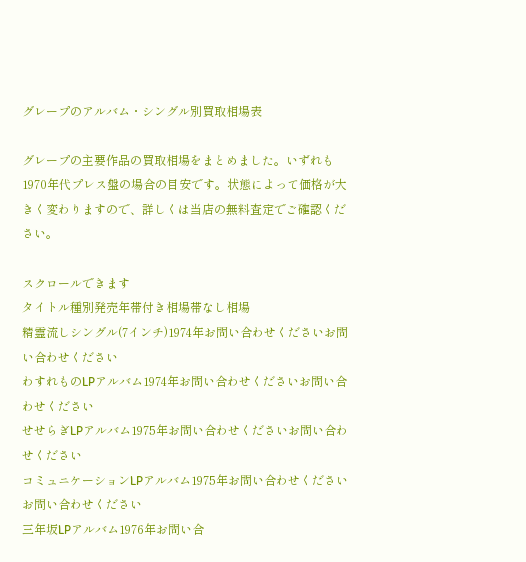グレープのアルバム・シングル別買取相場表

グレープの主要作品の買取相場をまとめました。いずれも1970年代プレス盤の場合の目安です。状態によって価格が大きく変わりますので、詳しくは当店の無料査定でご確認ください。

スクロールできます
タイトル種別発売年帯付き相場帯なし相場
精霊流しシングル(7インチ)1974年お問い合わせくださいお問い合わせください
わすれものLPアルバム1974年お問い合わせくださいお問い合わせください
せせらぎLPアルバム1975年お問い合わせくださいお問い合わせください
コミュニケーションLPアルバム1975年お問い合わせくださいお問い合わせください
三年坂LPアルバム1976年お問い合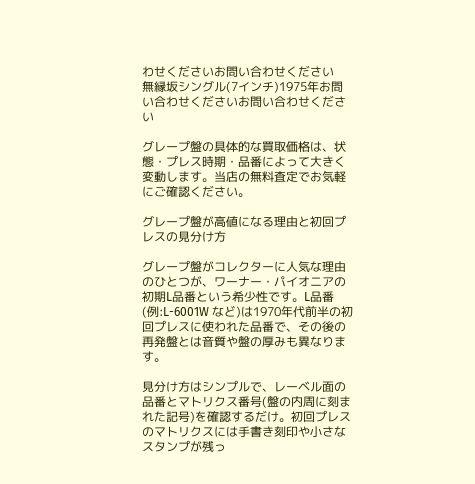わせくださいお問い合わせください
無縁坂シングル(7インチ)1975年お問い合わせくださいお問い合わせください

グレープ盤の具体的な買取価格は、状態・プレス時期・品番によって大きく変動します。当店の無料査定でお気軽にご確認ください。

グレープ盤が高値になる理由と初回プレスの見分け方

グレープ盤がコレクターに人気な理由のひとつが、ワーナー・パイオニアの初期L品番という希少性です。L品番(例:L-6001W など)は1970年代前半の初回プレスに使われた品番で、その後の再発盤とは音質や盤の厚みも異なります。

見分け方はシンプルで、レーベル面の品番とマトリクス番号(盤の内周に刻まれた記号)を確認するだけ。初回プレスのマトリクスには手書き刻印や小さなスタンプが残っ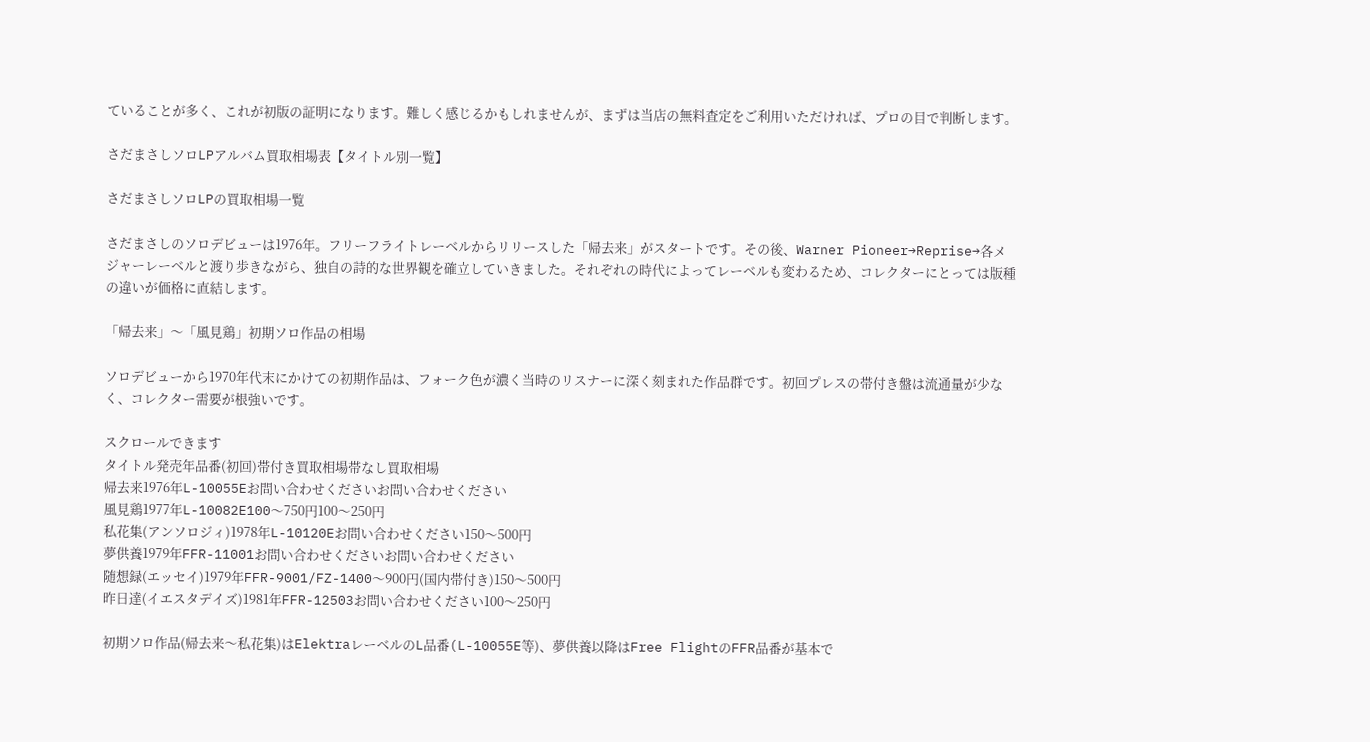ていることが多く、これが初版の証明になります。難しく感じるかもしれませんが、まずは当店の無料査定をご利用いただければ、プロの目で判断します。

さだまさしソロLPアルバム買取相場表【タイトル別一覧】

さだまさしソロLPの買取相場一覧

さだまさしのソロデビューは1976年。フリーフライトレーベルからリリースした「帰去来」がスタートです。その後、Warner Pioneer→Reprise→各メジャーレーベルと渡り歩きながら、独自の詩的な世界観を確立していきました。それぞれの時代によってレーベルも変わるため、コレクターにとっては版種の違いが価格に直結します。

「帰去来」〜「風見鶏」初期ソロ作品の相場

ソロデビューから1970年代末にかけての初期作品は、フォーク色が濃く当時のリスナーに深く刻まれた作品群です。初回プレスの帯付き盤は流通量が少なく、コレクター需要が根強いです。

スクロールできます
タイトル発売年品番(初回)帯付き買取相場帯なし買取相場
帰去来1976年L-10055Eお問い合わせくださいお問い合わせください
風見鶏1977年L-10082E100〜750円100〜250円
私花集(アンソロジィ)1978年L-10120Eお問い合わせください150〜500円
夢供養1979年FFR-11001お問い合わせくださいお問い合わせください
随想録(エッセイ)1979年FFR-9001/FZ-1400〜900円(国内帯付き)150〜500円
昨日達(イエスタデイズ)1981年FFR-12503お問い合わせください100〜250円

初期ソロ作品(帰去来〜私花集)はElektraレーベルのL品番(L-10055E等)、夢供養以降はFree FlightのFFR品番が基本で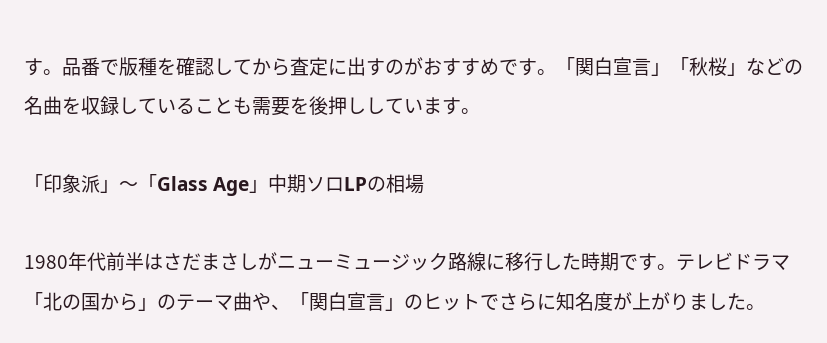す。品番で版種を確認してから査定に出すのがおすすめです。「関白宣言」「秋桜」などの名曲を収録していることも需要を後押ししています。

「印象派」〜「Glass Age」中期ソロLPの相場

1980年代前半はさだまさしがニューミュージック路線に移行した時期です。テレビドラマ「北の国から」のテーマ曲や、「関白宣言」のヒットでさらに知名度が上がりました。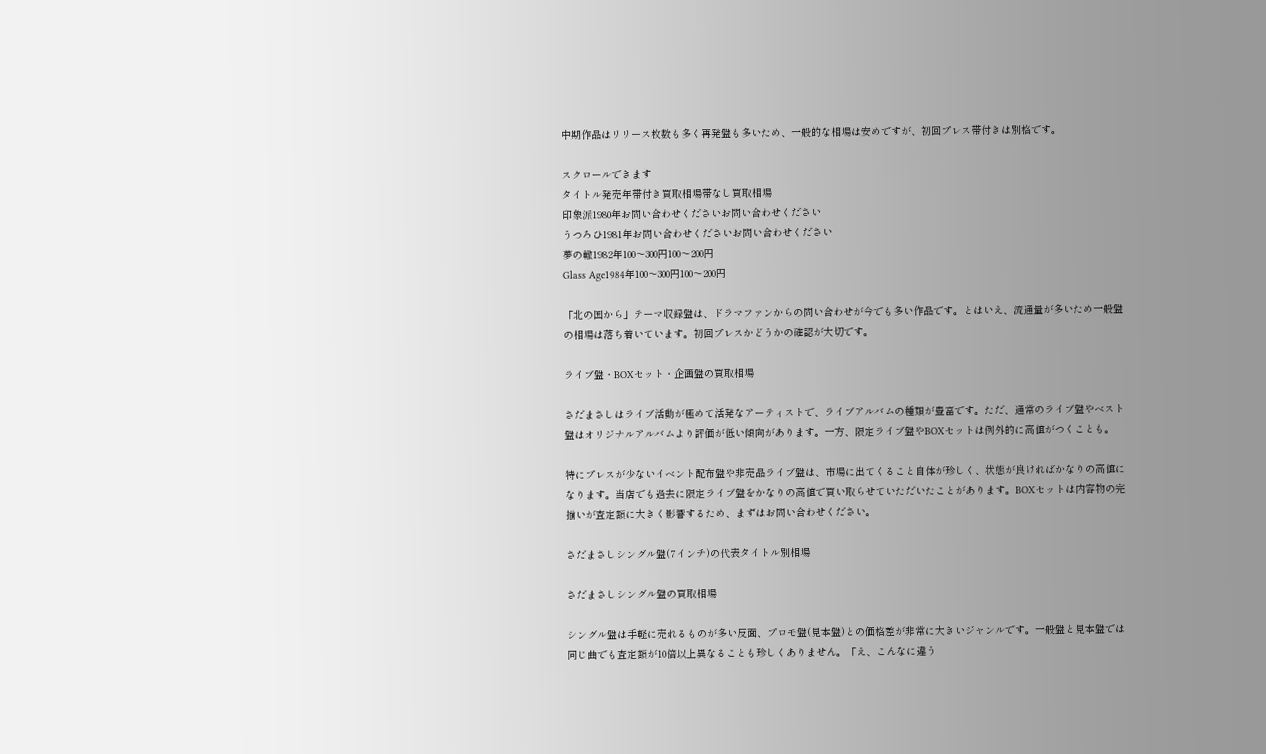中期作品はリリース枚数も多く再発盤も多いため、一般的な相場は安めですが、初回プレス帯付きは別格です。

スクロールできます
タイトル発売年帯付き買取相場帯なし買取相場
印象派1980年お問い合わせくださいお問い合わせください
うつろひ1981年お問い合わせくださいお問い合わせください
夢の轍1982年100〜300円100〜200円
Glass Age1984年100〜300円100〜200円

「北の国から」テーマ収録盤は、ドラマファンからの問い合わせが今でも多い作品です。とはいえ、流通量が多いため一般盤の相場は落ち着いています。初回プレスかどうかの確認が大切です。

ライブ盤・BOXセット・企画盤の買取相場

さだまさしはライブ活動が極めて活発なアーティストで、ライブアルバムの種類が豊富です。ただ、通常のライブ盤やベスト盤はオリジナルアルバムより評価が低い傾向があります。一方、限定ライブ盤やBOXセットは例外的に高値がつくことも。

特にプレスが少ないイベント配布盤や非売品ライブ盤は、市場に出てくること自体が珍しく、状態が良ければかなりの高値になります。当店でも過去に限定ライブ盤をかなりの高値で買い取らせていただいたことがあります。BOXセットは内容物の完揃いが査定額に大きく影響するため、まずはお問い合わせください。

さだまさしシングル盤(7インチ)の代表タイトル別相場

さだまさしシングル盤の買取相場

シングル盤は手軽に売れるものが多い反面、プロモ盤(見本盤)との価格差が非常に大きいジャンルです。一般盤と見本盤では同じ曲でも査定額が10倍以上異なることも珍しくありません。「え、こんなに違う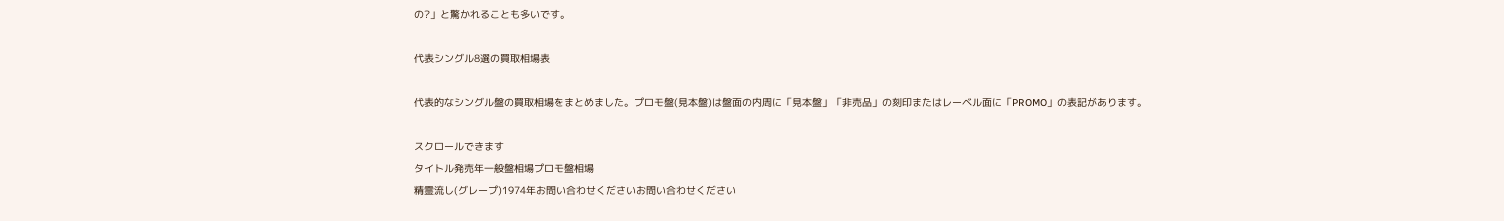の?」と驚かれることも多いです。

代表シングル8選の買取相場表

代表的なシングル盤の買取相場をまとめました。プロモ盤(見本盤)は盤面の内周に「見本盤」「非売品」の刻印またはレーベル面に「PROMO」の表記があります。

スクロールできます
タイトル発売年一般盤相場プロモ盤相場
精霊流し(グレープ)1974年お問い合わせくださいお問い合わせください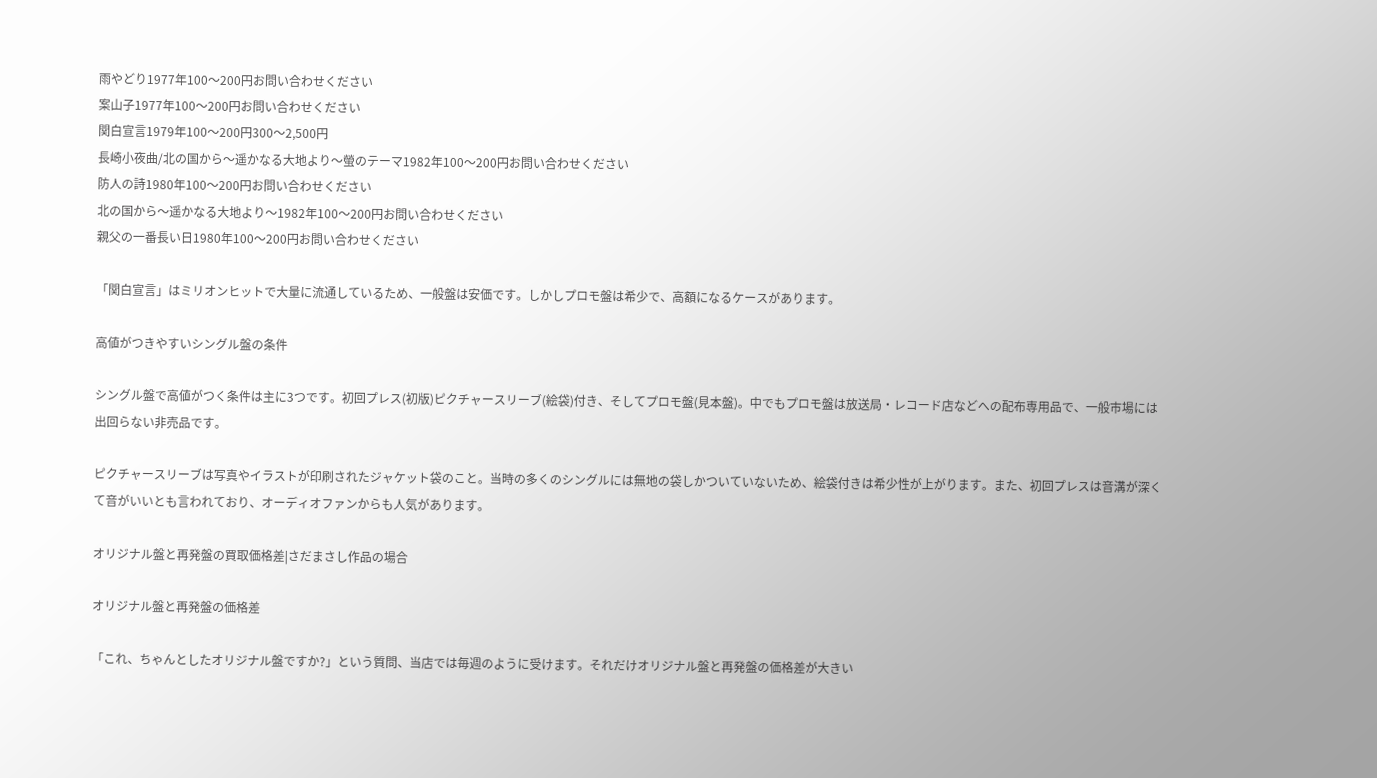雨やどり1977年100〜200円お問い合わせください
案山子1977年100〜200円お問い合わせください
関白宣言1979年100〜200円300〜2,500円
長崎小夜曲/北の国から〜遥かなる大地より〜螢のテーマ1982年100〜200円お問い合わせください
防人の詩1980年100〜200円お問い合わせください
北の国から〜遥かなる大地より〜1982年100〜200円お問い合わせください
親父の一番長い日1980年100〜200円お問い合わせください

「関白宣言」はミリオンヒットで大量に流通しているため、一般盤は安価です。しかしプロモ盤は希少で、高額になるケースがあります。

高値がつきやすいシングル盤の条件

シングル盤で高値がつく条件は主に3つです。初回プレス(初版)ピクチャースリーブ(絵袋)付き、そしてプロモ盤(見本盤)。中でもプロモ盤は放送局・レコード店などへの配布専用品で、一般市場には出回らない非売品です。

ピクチャースリーブは写真やイラストが印刷されたジャケット袋のこと。当時の多くのシングルには無地の袋しかついていないため、絵袋付きは希少性が上がります。また、初回プレスは音溝が深くて音がいいとも言われており、オーディオファンからも人気があります。

オリジナル盤と再発盤の買取価格差|さだまさし作品の場合

オリジナル盤と再発盤の価格差

「これ、ちゃんとしたオリジナル盤ですか?」という質問、当店では毎週のように受けます。それだけオリジナル盤と再発盤の価格差が大きい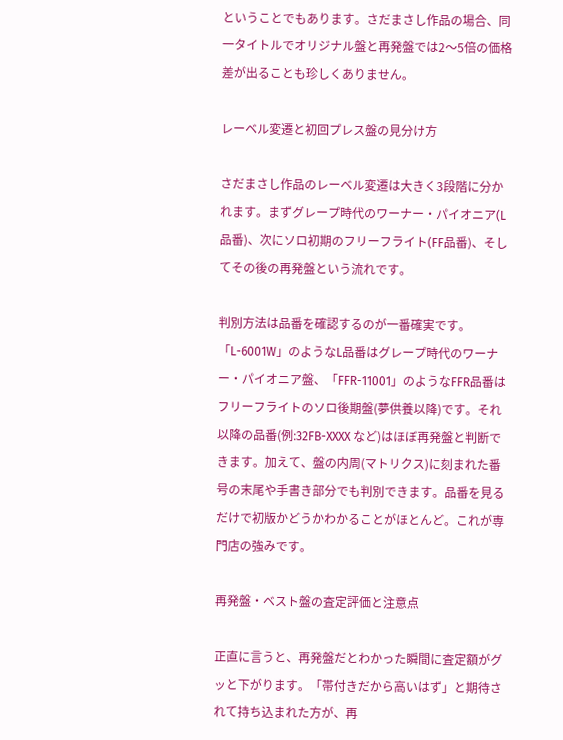ということでもあります。さだまさし作品の場合、同一タイトルでオリジナル盤と再発盤では2〜5倍の価格差が出ることも珍しくありません。

レーベル変遷と初回プレス盤の見分け方

さだまさし作品のレーベル変遷は大きく3段階に分かれます。まずグレープ時代のワーナー・パイオニア(L品番)、次にソロ初期のフリーフライト(FF品番)、そしてその後の再発盤という流れです。

判別方法は品番を確認するのが一番確実です。「L-6001W」のようなL品番はグレープ時代のワーナー・パイオニア盤、「FFR-11001」のようなFFR品番はフリーフライトのソロ後期盤(夢供養以降)です。それ以降の品番(例:32FB-XXXX など)はほぼ再発盤と判断できます。加えて、盤の内周(マトリクス)に刻まれた番号の末尾や手書き部分でも判別できます。品番を見るだけで初版かどうかわかることがほとんど。これが専門店の強みです。

再発盤・ベスト盤の査定評価と注意点

正直に言うと、再発盤だとわかった瞬間に査定額がグッと下がります。「帯付きだから高いはず」と期待されて持ち込まれた方が、再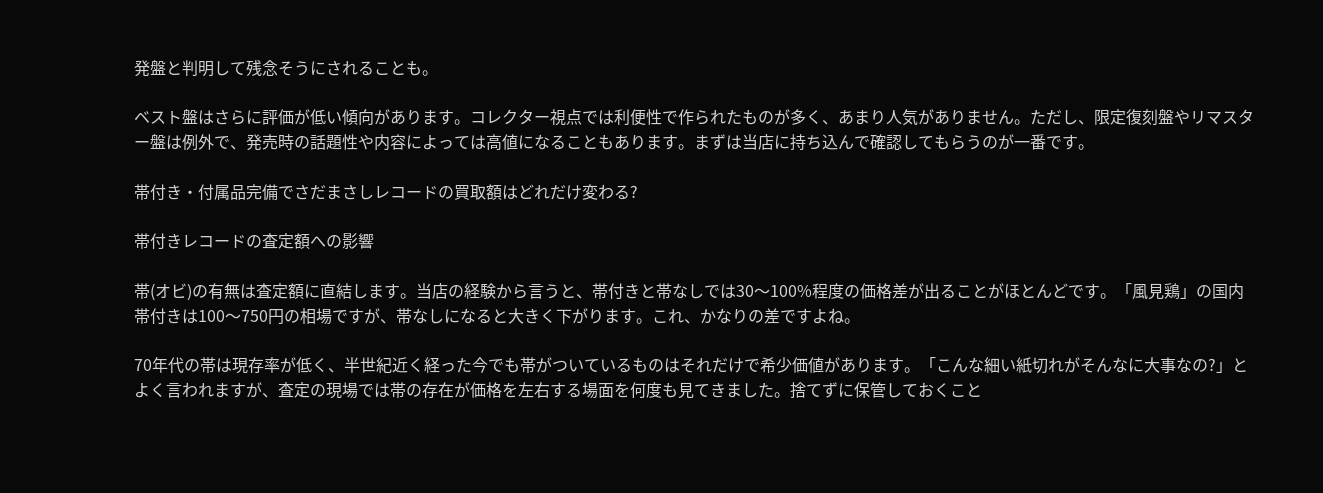発盤と判明して残念そうにされることも。

ベスト盤はさらに評価が低い傾向があります。コレクター視点では利便性で作られたものが多く、あまり人気がありません。ただし、限定復刻盤やリマスター盤は例外で、発売時の話題性や内容によっては高値になることもあります。まずは当店に持ち込んで確認してもらうのが一番です。

帯付き・付属品完備でさだまさしレコードの買取額はどれだけ変わる?

帯付きレコードの査定額への影響

帯(オビ)の有無は査定額に直結します。当店の経験から言うと、帯付きと帯なしでは30〜100%程度の価格差が出ることがほとんどです。「風見鶏」の国内帯付きは100〜750円の相場ですが、帯なしになると大きく下がります。これ、かなりの差ですよね。

70年代の帯は現存率が低く、半世紀近く経った今でも帯がついているものはそれだけで希少価値があります。「こんな細い紙切れがそんなに大事なの?」とよく言われますが、査定の現場では帯の存在が価格を左右する場面を何度も見てきました。捨てずに保管しておくこと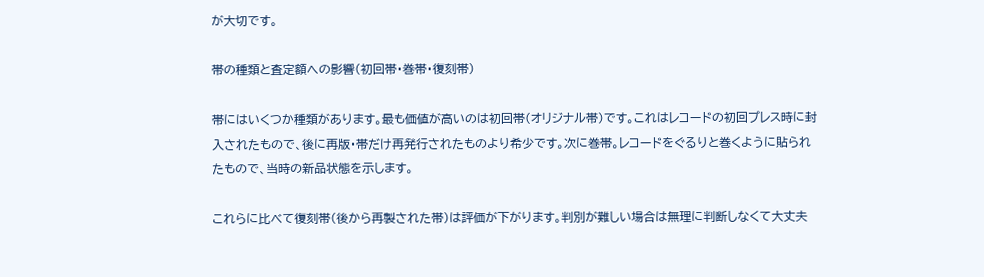が大切です。

帯の種類と査定額への影響(初回帯・巻帯・復刻帯)

帯にはいくつか種類があります。最も価値が高いのは初回帯(オリジナル帯)です。これはレコードの初回プレス時に封入されたもので、後に再版・帯だけ再発行されたものより希少です。次に巻帯。レコードをぐるりと巻くように貼られたもので、当時の新品状態を示します。

これらに比べて復刻帯(後から再製された帯)は評価が下がります。判別が難しい場合は無理に判断しなくて大丈夫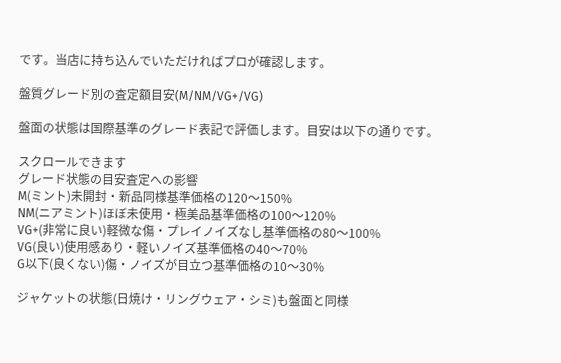です。当店に持ち込んでいただければプロが確認します。

盤質グレード別の査定額目安(M/NM/VG+/VG)

盤面の状態は国際基準のグレード表記で評価します。目安は以下の通りです。

スクロールできます
グレード状態の目安査定への影響
M(ミント)未開封・新品同様基準価格の120〜150%
NM(ニアミント)ほぼ未使用・極美品基準価格の100〜120%
VG+(非常に良い)軽微な傷・プレイノイズなし基準価格の80〜100%
VG(良い)使用感あり・軽いノイズ基準価格の40〜70%
G以下(良くない)傷・ノイズが目立つ基準価格の10〜30%

ジャケットの状態(日焼け・リングウェア・シミ)も盤面と同様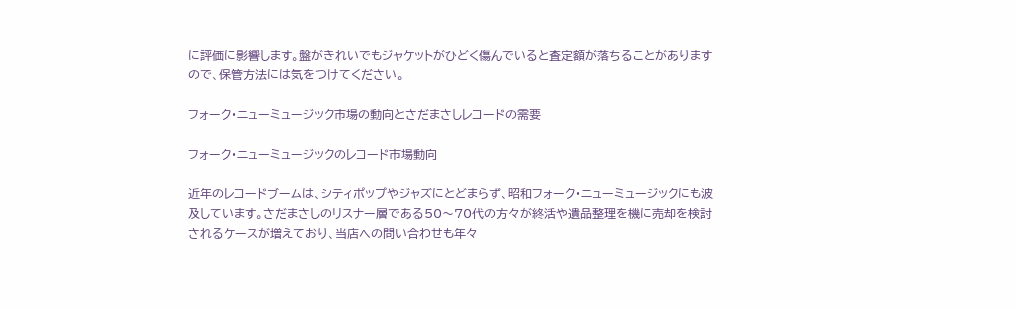に評価に影響します。盤がきれいでもジャケットがひどく傷んでいると査定額が落ちることがありますので、保管方法には気をつけてください。

フォーク・ニューミュージック市場の動向とさだまさしレコードの需要

フォーク・ニューミュージックのレコード市場動向

近年のレコードブームは、シティポップやジャズにとどまらず、昭和フォーク・ニューミュージックにも波及しています。さだまさしのリスナー層である50〜70代の方々が終活や遺品整理を機に売却を検討されるケースが増えており、当店への問い合わせも年々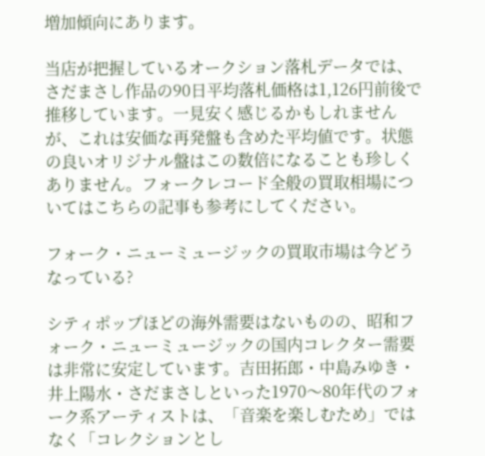増加傾向にあります。

当店が把握しているオークション落札データでは、さだまさし作品の90日平均落札価格は1,126円前後で推移しています。一見安く感じるかもしれませんが、これは安価な再発盤も含めた平均値です。状態の良いオリジナル盤はこの数倍になることも珍しくありません。フォークレコード全般の買取相場についてはこちらの記事も参考にしてください。

フォーク・ニューミュージックの買取市場は今どうなっている?

シティポップほどの海外需要はないものの、昭和フォーク・ニューミュージックの国内コレクター需要は非常に安定しています。吉田拓郎・中島みゆき・井上陽水・さだまさしといった1970〜80年代のフォーク系アーティストは、「音楽を楽しむため」ではなく「コレクションとし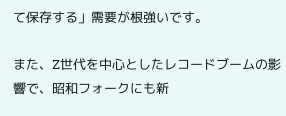て保存する」需要が根強いです。

また、Z世代を中心としたレコードブームの影響で、昭和フォークにも新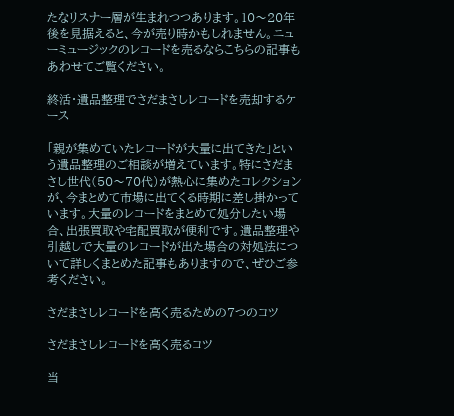たなリスナー層が生まれつつあります。10〜20年後を見据えると、今が売り時かもしれません。ニューミュージックのレコードを売るならこちらの記事もあわせてご覧ください。

終活・遺品整理でさだまさしレコードを売却するケース

「親が集めていたレコードが大量に出てきた」という遺品整理のご相談が増えています。特にさだまさし世代(50〜70代)が熱心に集めたコレクションが、今まとめて市場に出てくる時期に差し掛かっています。大量のレコードをまとめて処分したい場合、出張買取や宅配買取が便利です。遺品整理や引越しで大量のレコードが出た場合の対処法について詳しくまとめた記事もありますので、ぜひご参考ください。

さだまさしレコードを高く売るための7つのコツ

さだまさしレコードを高く売るコツ

当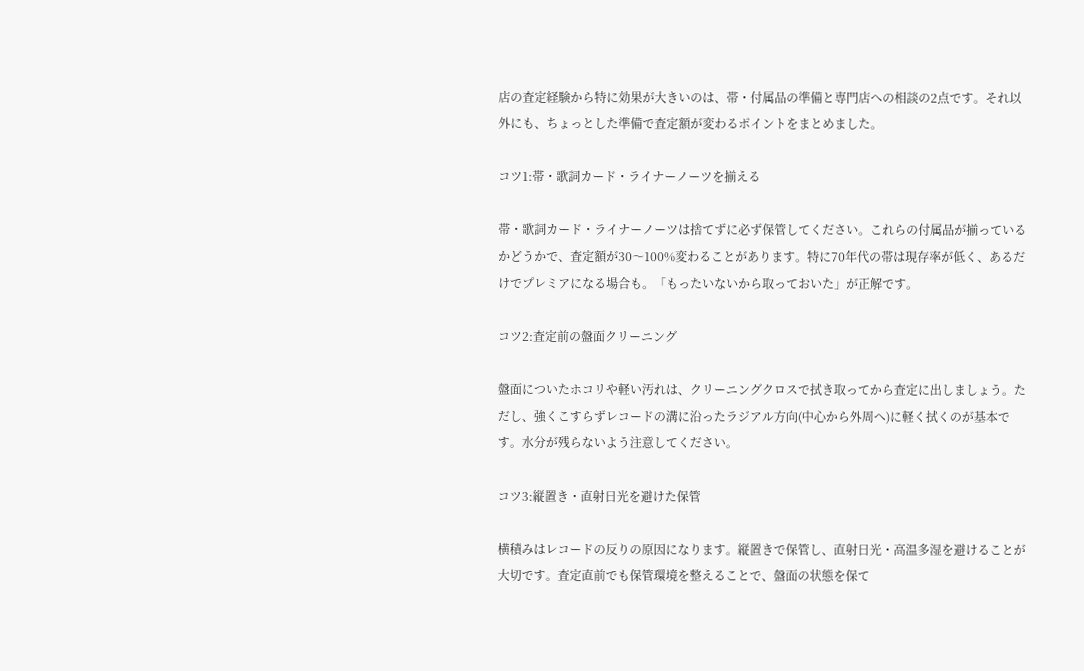店の査定経験から特に効果が大きいのは、帯・付属品の準備と専門店への相談の2点です。それ以外にも、ちょっとした準備で査定額が変わるポイントをまとめました。

コツ1:帯・歌詞カード・ライナーノーツを揃える

帯・歌詞カード・ライナーノーツは捨てずに必ず保管してください。これらの付属品が揃っているかどうかで、査定額が30〜100%変わることがあります。特に70年代の帯は現存率が低く、あるだけでプレミアになる場合も。「もったいないから取っておいた」が正解です。

コツ2:査定前の盤面クリーニング

盤面についたホコリや軽い汚れは、クリーニングクロスで拭き取ってから査定に出しましょう。ただし、強くこすらずレコードの溝に沿ったラジアル方向(中心から外周へ)に軽く拭くのが基本です。水分が残らないよう注意してください。

コツ3:縦置き・直射日光を避けた保管

横積みはレコードの反りの原因になります。縦置きで保管し、直射日光・高温多湿を避けることが大切です。査定直前でも保管環境を整えることで、盤面の状態を保て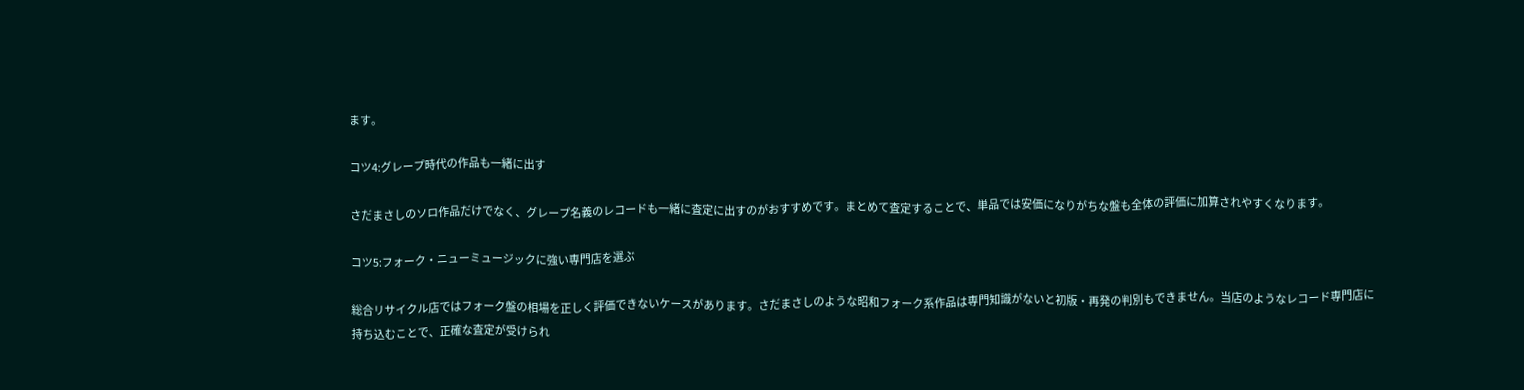ます。

コツ4:グレープ時代の作品も一緒に出す

さだまさしのソロ作品だけでなく、グレープ名義のレコードも一緒に査定に出すのがおすすめです。まとめて査定することで、単品では安価になりがちな盤も全体の評価に加算されやすくなります。

コツ5:フォーク・ニューミュージックに強い専門店を選ぶ

総合リサイクル店ではフォーク盤の相場を正しく評価できないケースがあります。さだまさしのような昭和フォーク系作品は専門知識がないと初版・再発の判別もできません。当店のようなレコード専門店に持ち込むことで、正確な査定が受けられ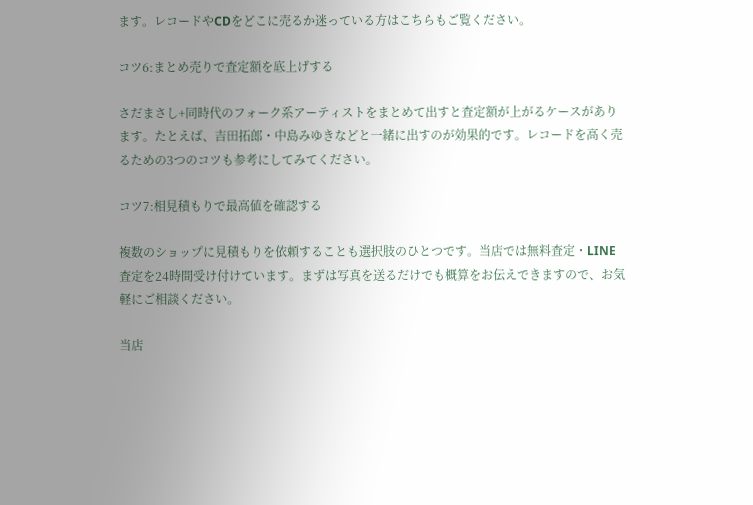ます。レコードやCDをどこに売るか迷っている方はこちらもご覧ください。

コツ6:まとめ売りで査定額を底上げする

さだまさし+同時代のフォーク系アーティストをまとめて出すと査定額が上がるケースがあります。たとえば、吉田拓郎・中島みゆきなどと一緒に出すのが効果的です。レコードを高く売るための3つのコツも参考にしてみてください。

コツ7:相見積もりで最高値を確認する

複数のショップに見積もりを依頼することも選択肢のひとつです。当店では無料査定・LINE査定を24時間受け付けています。まずは写真を送るだけでも概算をお伝えできますので、お気軽にご相談ください。

当店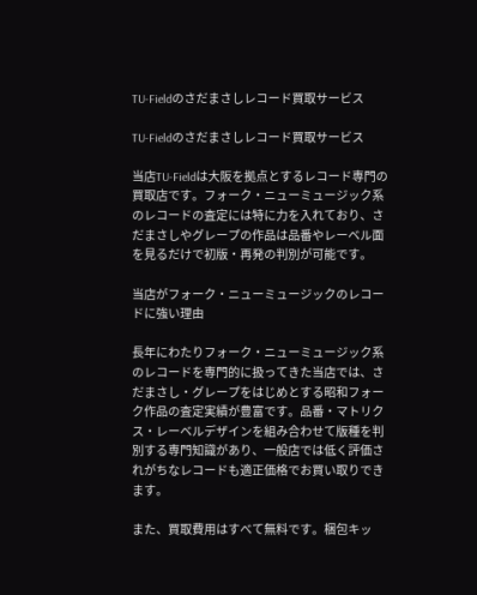TU-Fieldのさだまさしレコード買取サービス

TU-Fieldのさだまさしレコード買取サービス

当店TU-Fieldは大阪を拠点とするレコード専門の買取店です。フォーク・ニューミュージック系のレコードの査定には特に力を入れており、さだまさしやグレープの作品は品番やレーベル面を見るだけで初版・再発の判別が可能です。

当店がフォーク・ニューミュージックのレコードに強い理由

長年にわたりフォーク・ニューミュージック系のレコードを専門的に扱ってきた当店では、さだまさし・グレープをはじめとする昭和フォーク作品の査定実績が豊富です。品番・マトリクス・レーベルデザインを組み合わせて版種を判別する専門知識があり、一般店では低く評価されがちなレコードも適正価格でお買い取りできます。

また、買取費用はすべて無料です。梱包キッ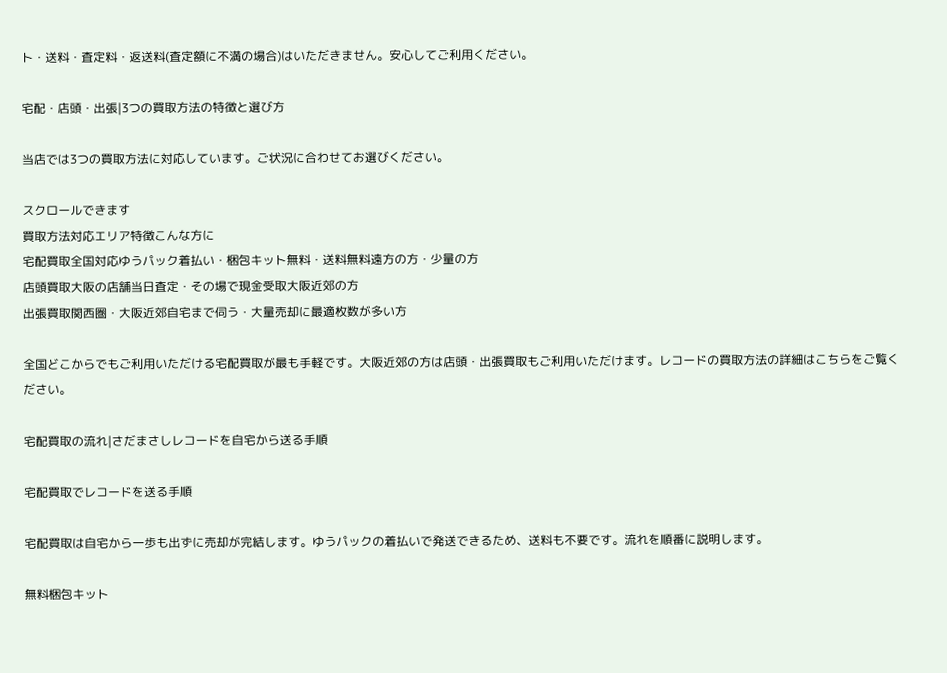ト・送料・査定料・返送料(査定額に不満の場合)はいただきません。安心してご利用ください。

宅配・店頭・出張|3つの買取方法の特徴と選び方

当店では3つの買取方法に対応しています。ご状況に合わせてお選びください。

スクロールできます
買取方法対応エリア特徴こんな方に
宅配買取全国対応ゆうパック着払い・梱包キット無料・送料無料遠方の方・少量の方
店頭買取大阪の店舗当日査定・その場で現金受取大阪近郊の方
出張買取関西圏・大阪近郊自宅まで伺う・大量売却に最適枚数が多い方

全国どこからでもご利用いただける宅配買取が最も手軽です。大阪近郊の方は店頭・出張買取もご利用いただけます。レコードの買取方法の詳細はこちらをご覧ください。

宅配買取の流れ|さだまさしレコードを自宅から送る手順

宅配買取でレコードを送る手順

宅配買取は自宅から一歩も出ずに売却が完結します。ゆうパックの着払いで発送できるため、送料も不要です。流れを順番に説明します。

無料梱包キット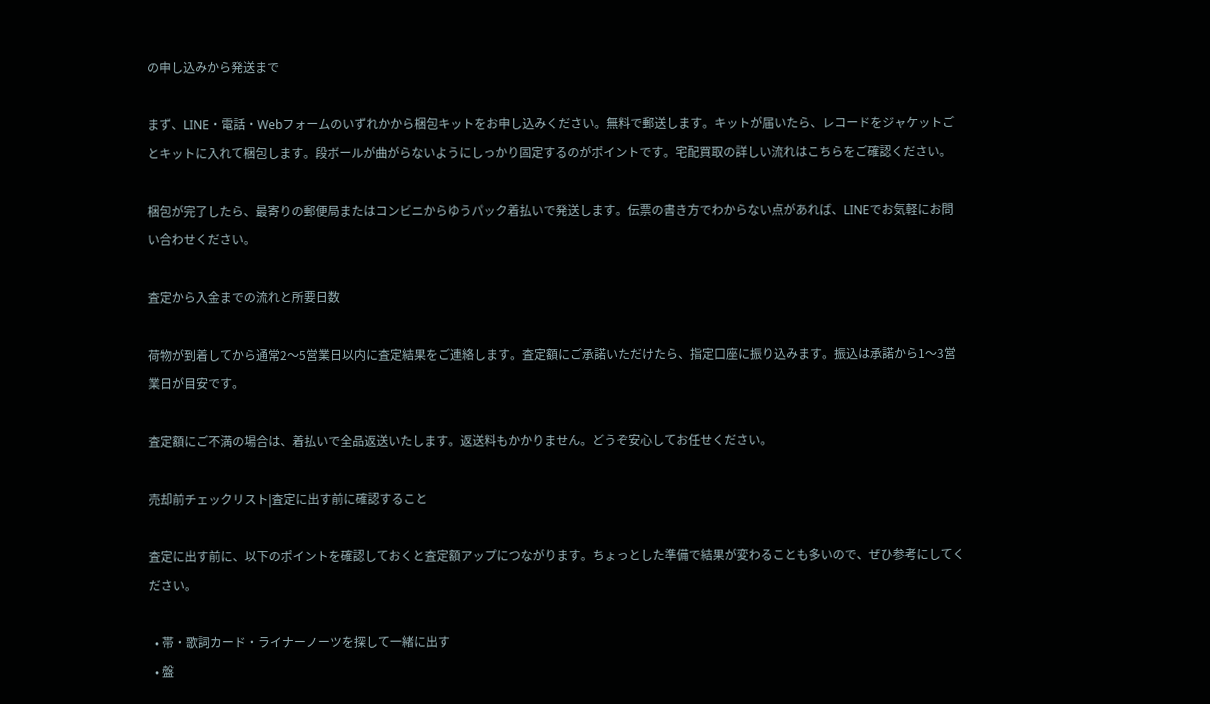の申し込みから発送まで

まず、LINE・電話・Webフォームのいずれかから梱包キットをお申し込みください。無料で郵送します。キットが届いたら、レコードをジャケットごとキットに入れて梱包します。段ボールが曲がらないようにしっかり固定するのがポイントです。宅配買取の詳しい流れはこちらをご確認ください。

梱包が完了したら、最寄りの郵便局またはコンビニからゆうパック着払いで発送します。伝票の書き方でわからない点があれば、LINEでお気軽にお問い合わせください。

査定から入金までの流れと所要日数

荷物が到着してから通常2〜5営業日以内に査定結果をご連絡します。査定額にご承諾いただけたら、指定口座に振り込みます。振込は承諾から1〜3営業日が目安です。

査定額にご不満の場合は、着払いで全品返送いたします。返送料もかかりません。どうぞ安心してお任せください。

売却前チェックリスト|査定に出す前に確認すること

査定に出す前に、以下のポイントを確認しておくと査定額アップにつながります。ちょっとした準備で結果が変わることも多いので、ぜひ参考にしてください。

  • 帯・歌詞カード・ライナーノーツを探して一緒に出す
  • 盤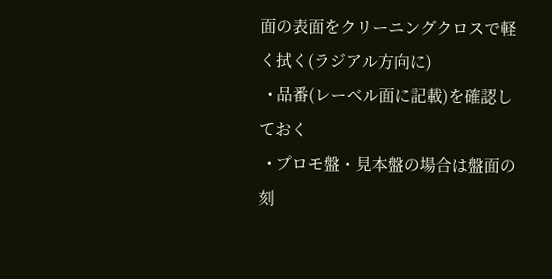面の表面をクリーニングクロスで軽く拭く(ラジアル方向に)
  • 品番(レーベル面に記載)を確認しておく
  • プロモ盤・見本盤の場合は盤面の刻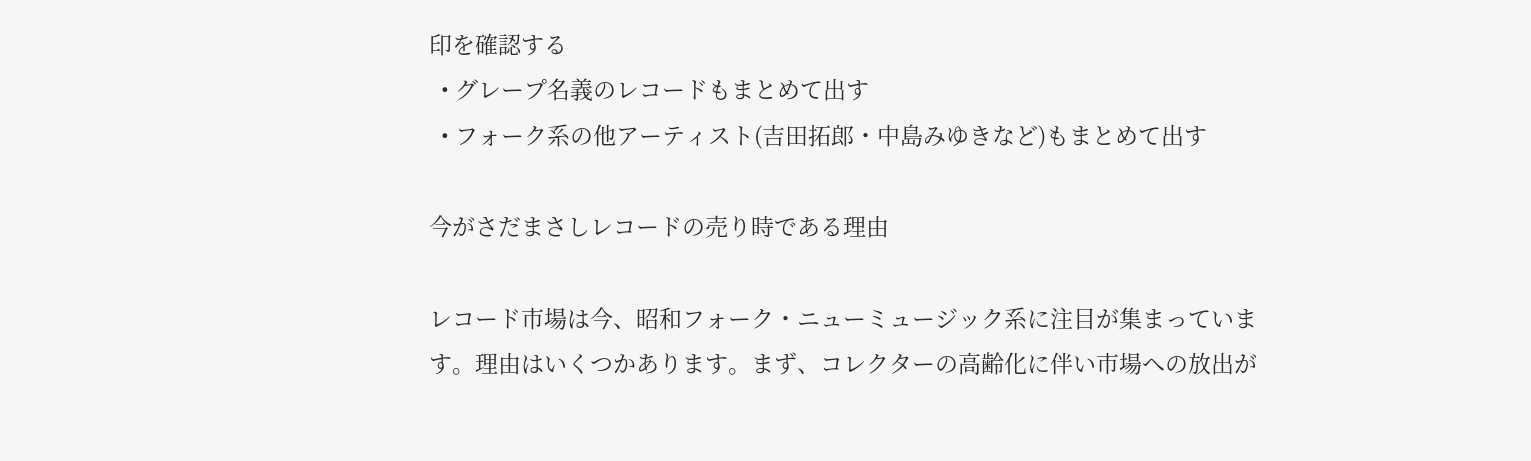印を確認する
  • グレープ名義のレコードもまとめて出す
  • フォーク系の他アーティスト(吉田拓郎・中島みゆきなど)もまとめて出す

今がさだまさしレコードの売り時である理由

レコード市場は今、昭和フォーク・ニューミュージック系に注目が集まっています。理由はいくつかあります。まず、コレクターの高齢化に伴い市場への放出が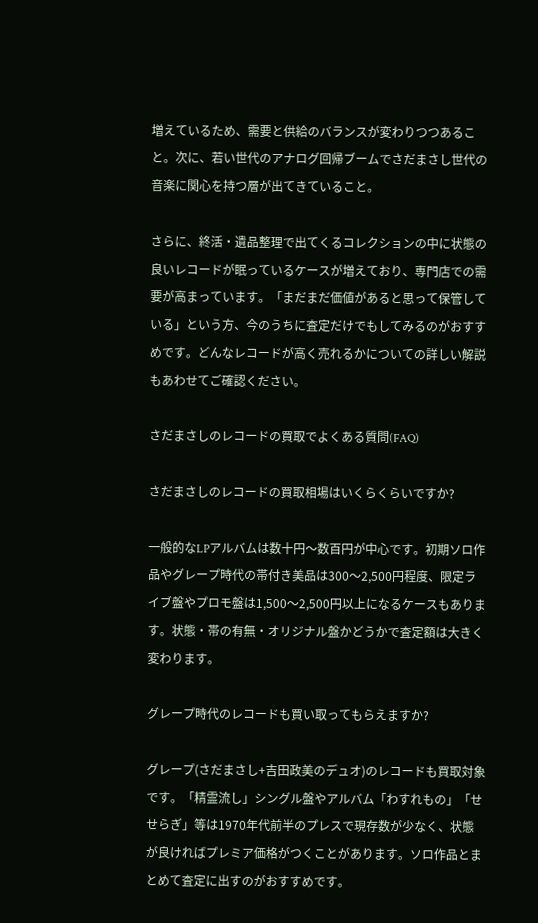増えているため、需要と供給のバランスが変わりつつあること。次に、若い世代のアナログ回帰ブームでさだまさし世代の音楽に関心を持つ層が出てきていること。

さらに、終活・遺品整理で出てくるコレクションの中に状態の良いレコードが眠っているケースが増えており、専門店での需要が高まっています。「まだまだ価値があると思って保管している」という方、今のうちに査定だけでもしてみるのがおすすめです。どんなレコードが高く売れるかについての詳しい解説もあわせてご確認ください。

さだまさしのレコードの買取でよくある質問(FAQ)

さだまさしのレコードの買取相場はいくらくらいですか?

一般的なLPアルバムは数十円〜数百円が中心です。初期ソロ作品やグレープ時代の帯付き美品は300〜2,500円程度、限定ライブ盤やプロモ盤は1,500〜2,500円以上になるケースもあります。状態・帯の有無・オリジナル盤かどうかで査定額は大きく変わります。

グレープ時代のレコードも買い取ってもらえますか?

グレープ(さだまさし+吉田政美のデュオ)のレコードも買取対象です。「精霊流し」シングル盤やアルバム「わすれもの」「せせらぎ」等は1970年代前半のプレスで現存数が少なく、状態が良ければプレミア価格がつくことがあります。ソロ作品とまとめて査定に出すのがおすすめです。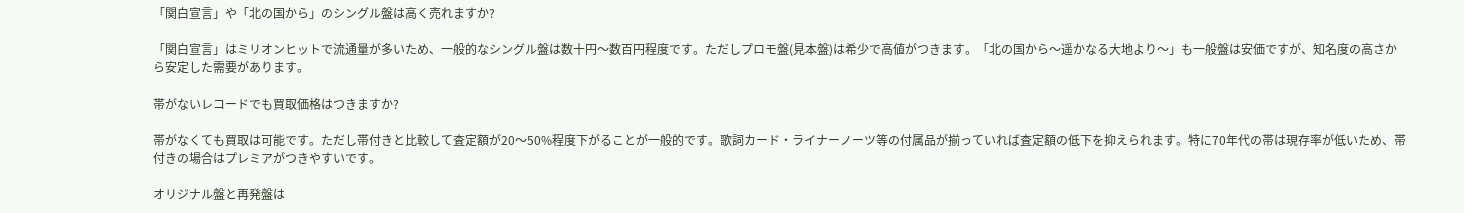「関白宣言」や「北の国から」のシングル盤は高く売れますか?

「関白宣言」はミリオンヒットで流通量が多いため、一般的なシングル盤は数十円〜数百円程度です。ただしプロモ盤(見本盤)は希少で高値がつきます。「北の国から〜遥かなる大地より〜」も一般盤は安価ですが、知名度の高さから安定した需要があります。

帯がないレコードでも買取価格はつきますか?

帯がなくても買取は可能です。ただし帯付きと比較して査定額が20〜50%程度下がることが一般的です。歌詞カード・ライナーノーツ等の付属品が揃っていれば査定額の低下を抑えられます。特に70年代の帯は現存率が低いため、帯付きの場合はプレミアがつきやすいです。

オリジナル盤と再発盤は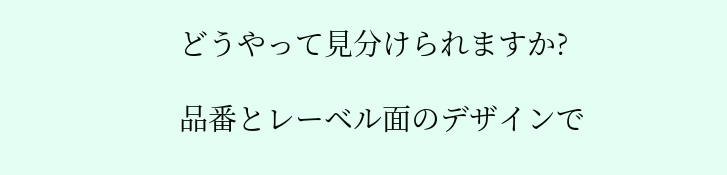どうやって見分けられますか?

品番とレーベル面のデザインで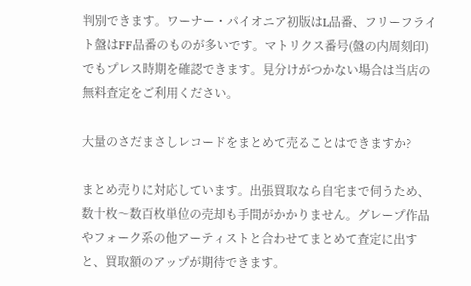判別できます。ワーナー・パイオニア初版はL品番、フリーフライト盤はFF品番のものが多いです。マトリクス番号(盤の内周刻印)でもプレス時期を確認できます。見分けがつかない場合は当店の無料査定をご利用ください。

大量のさだまさしレコードをまとめて売ることはできますか?

まとめ売りに対応しています。出張買取なら自宅まで伺うため、数十枚〜数百枚単位の売却も手間がかかりません。グレープ作品やフォーク系の他アーティストと合わせてまとめて査定に出すと、買取額のアップが期待できます。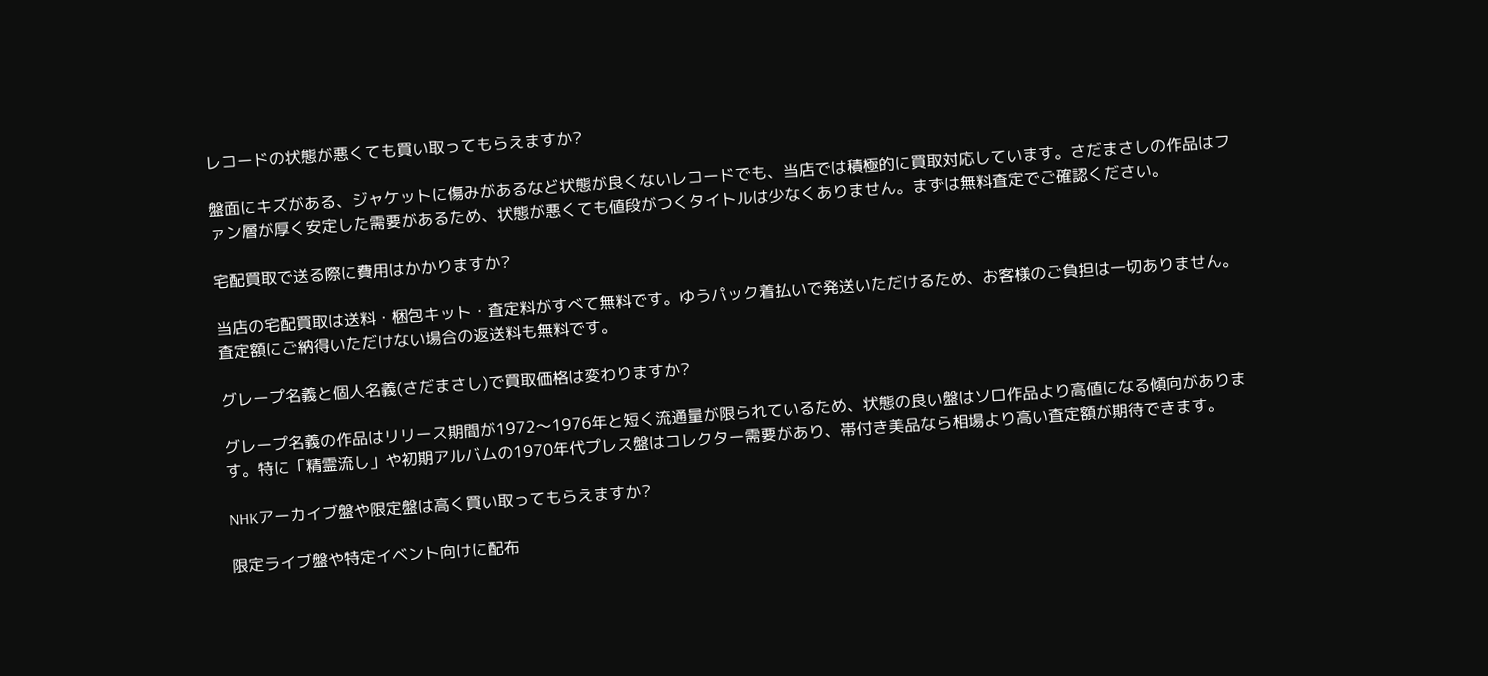レコードの状態が悪くても買い取ってもらえますか?

盤面にキズがある、ジャケットに傷みがあるなど状態が良くないレコードでも、当店では積極的に買取対応しています。さだまさしの作品はファン層が厚く安定した需要があるため、状態が悪くても値段がつくタイトルは少なくありません。まずは無料査定でご確認ください。

宅配買取で送る際に費用はかかりますか?

当店の宅配買取は送料・梱包キット・査定料がすべて無料です。ゆうパック着払いで発送いただけるため、お客様のご負担は一切ありません。査定額にご納得いただけない場合の返送料も無料です。

グレープ名義と個人名義(さだまさし)で買取価格は変わりますか?

グレープ名義の作品はリリース期間が1972〜1976年と短く流通量が限られているため、状態の良い盤はソロ作品より高値になる傾向があります。特に「精霊流し」や初期アルバムの1970年代プレス盤はコレクター需要があり、帯付き美品なら相場より高い査定額が期待できます。

NHKアーカイブ盤や限定盤は高く買い取ってもらえますか?

限定ライブ盤や特定イベント向けに配布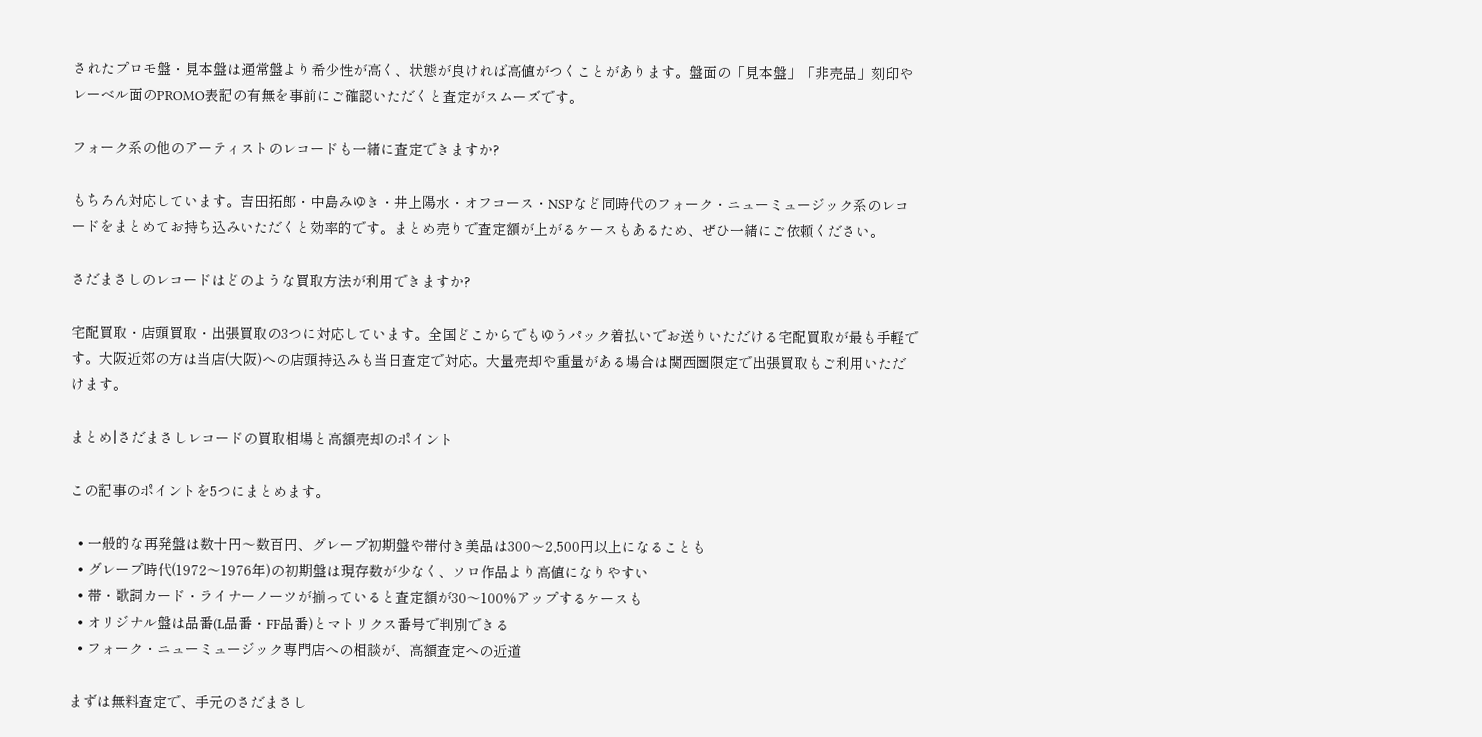されたプロモ盤・見本盤は通常盤より希少性が高く、状態が良ければ高値がつくことがあります。盤面の「見本盤」「非売品」刻印やレーベル面のPROMO表記の有無を事前にご確認いただくと査定がスムーズです。

フォーク系の他のアーティストのレコードも一緒に査定できますか?

もちろん対応しています。吉田拓郎・中島みゆき・井上陽水・オフコース・NSPなど同時代のフォーク・ニューミュージック系のレコードをまとめてお持ち込みいただくと効率的です。まとめ売りで査定額が上がるケースもあるため、ぜひ一緒にご依頼ください。

さだまさしのレコードはどのような買取方法が利用できますか?

宅配買取・店頭買取・出張買取の3つに対応しています。全国どこからでもゆうパック着払いでお送りいただける宅配買取が最も手軽です。大阪近郊の方は当店(大阪)への店頭持込みも当日査定で対応。大量売却や重量がある場合は関西圏限定で出張買取もご利用いただけます。

まとめ|さだまさしレコードの買取相場と高額売却のポイント

この記事のポイントを5つにまとめます。

  • 一般的な再発盤は数十円〜数百円、グレープ初期盤や帯付き美品は300〜2,500円以上になることも
  • グレープ時代(1972〜1976年)の初期盤は現存数が少なく、ソロ作品より高値になりやすい
  • 帯・歌詞カード・ライナーノーツが揃っていると査定額が30〜100%アップするケースも
  • オリジナル盤は品番(L品番・FF品番)とマトリクス番号で判別できる
  • フォーク・ニューミュージック専門店への相談が、高額査定への近道

まずは無料査定で、手元のさだまさし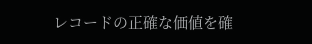レコードの正確な価値を確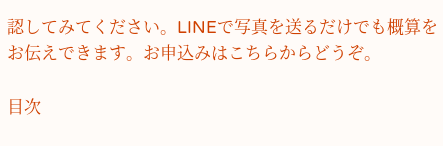認してみてください。LINEで写真を送るだけでも概算をお伝えできます。お申込みはこちらからどうぞ。

目次